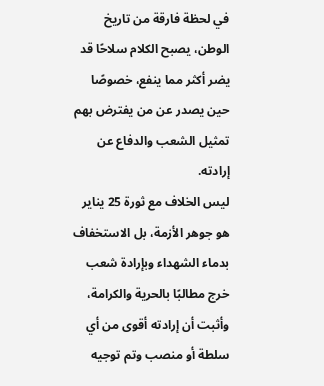في لحظة فارقة من تاريخ الوطن، يصبح الكلام سلاحًا قد يضر أكثر مما ينفع، خصوصًا حين يصدر عن من يفترض بهم تمثيل الشعب والدفاع عن إرادته.
ليس الخلاف مع ثورة 25 يناير هو جوهر الأزمة، بل الاستخفاف بدماء الشهداء وبإرادة شعب خرج مطالبًا بالحرية والكرامة، وأثبت أن إرادته أقوى من أي سلطة أو منصب وتم توجيه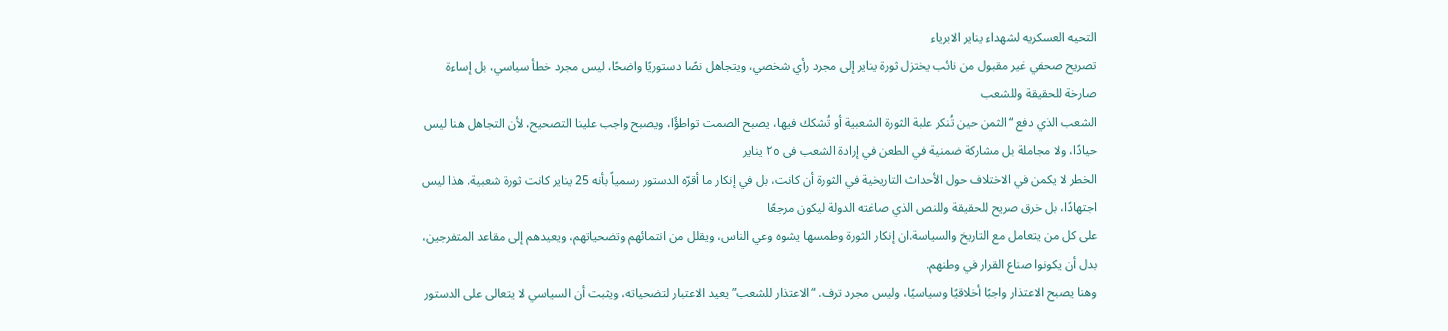التحيه العسكريه لشهداء يناير الابرياء
تصريح صحفي غير مقبول من نائب يختزل ثورة يناير إلى مجرد رأي شخصي، ويتجاهل نصًا دستوريًا واضحًا، ليس مجرد خطأ سياسي، بل إساءة صارخة للحقيقة وللشعب
الشعب الذي دفع “الثمن حين تُنكر علبة الثورة الشعبية أو تُشكك فيها، يصبح الصمت تواطؤًا، ويصبح واجب علينا التصحيح، لأن التجاهل هنا ليس حيادًا، ولا مجاملة بل مشاركة ضمنية في الطعن في إرادة الشعب فى ٢٥ يناير
الخطر لا يكمن في الاختلاف حول الأحداث التاريخية في الثورة أن كانت، بل في إنكار ما أقرّه الدستور رسمياً بأنه 25 يناير كانت ثورة شعبية. هذا ليس اجتهادًا، بل خرق صريح للحقيقة وللنص الذي صاغته الدولة ليكون مرجعًا
على كل من يتعامل مع التاريخ والسياسة.ان إنكار الثورة وطمسها يشوه وعي الناس، ويقلل من انتمائهم وتضحياتهم، ويعيدهم إلى مقاعد المتفرجين، بدل أن يكونوا صناع القرار في وطنهم.
وهنا يصبح الاعتذار واجبًا أخلاقيًا وسياسيًا، وليس مجرد ترف. “الاعتذار للشعب” يعيد الاعتبار لتضحياته، ويثبت أن السياسي لا يتعالى على الدستور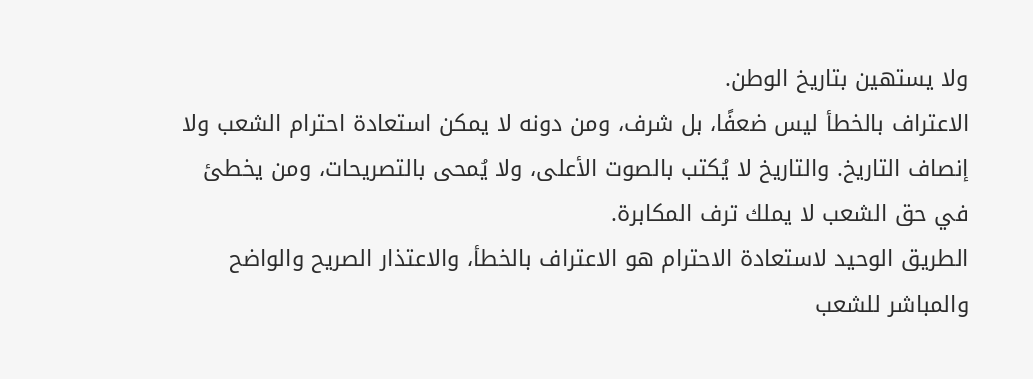ولا يستهين بتاريخ الوطن.
الاعتراف بالخطأ ليس ضعفًا، بل شرف، ومن دونه لا يمكن استعادة احترام الشعب ولا إنصاف التاريخ. والتاريخ لا يُكتب بالصوت الأعلى، ولا يُمحى بالتصريحات، ومن يخطئ في حق الشعب لا يملك ترف المكابرة.
الطريق الوحيد لاستعادة الاحترام هو الاعتراف بالخطأ، والاعتذار الصريح والواضح والمباشر للشعب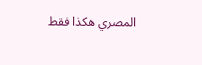المصري هكذا فقط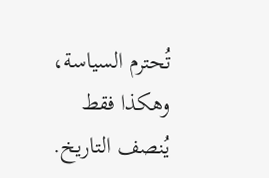تُحترم السياسة، وهكذا فقط يُنصف التاريخ.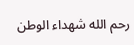رحم الله شهداء الوطن